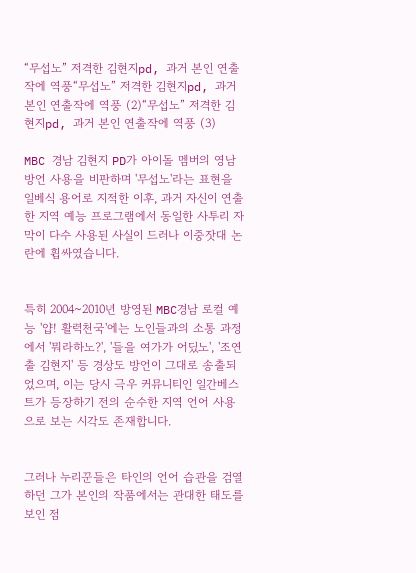“무섭노” 저격한 김현지pd, 과거 본인 연출작에 역풍“무섭노” 저격한 김현지pd, 과거 본인 연출작에 역풍 (2)“무섭노” 저격한 김현지pd, 과거 본인 연출작에 역풍 (3)

MBC 경남 김현지 PD가 아이돌 멤버의 영남 방언 사용을 비판하며 '무섭노'라는 표현을 일베식 용어로 지적한 이후, 과거 자신이 연출한 지역 예능 프로그램에서 동일한 사투리 자막이 다수 사용된 사실이 드러나 이중잣대 논란에 휩싸였습니다.


특히 2004~2010년 방영된 MBC경남 로컬 예능 '얍! 활력천국'에는 노인들과의 소통 과정에서 '뭐라하노?', '들을 여가가 어딨노', '조연출 김현지' 등 경상도 방언이 그대로 송출되었으며, 이는 당시 극우 커뮤니티인 일간베스트가 등장하기 전의 순수한 지역 언어 사용으로 보는 시각도 존재합니다.


그러나 누리꾼들은 타인의 언어 습관을 검열하던 그가 본인의 작품에서는 관대한 태도를 보인 점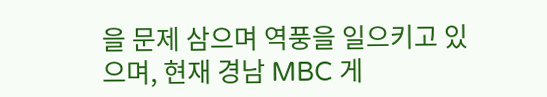을 문제 삼으며 역풍을 일으키고 있으며, 현재 경남 MBC 게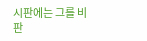시판에는 그를 비판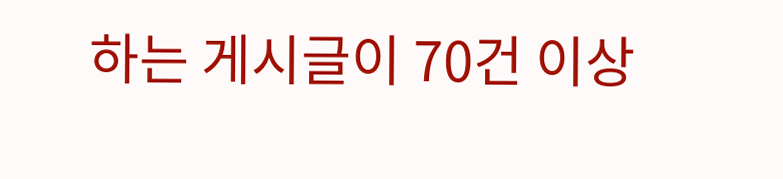하는 게시글이 70건 이상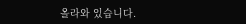올라와 있습니다.